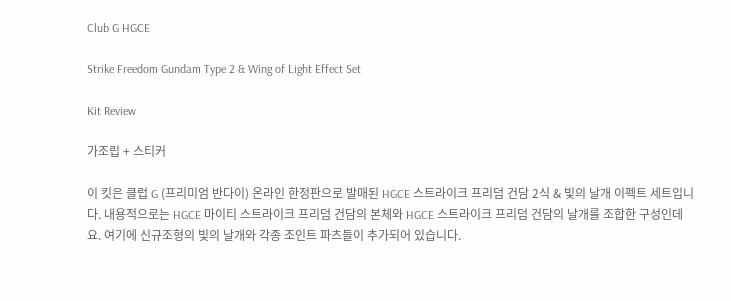Club G HGCE

Strike Freedom Gundam Type 2 & Wing of Light Effect Set

Kit Review

가조립 + 스티커

이 킷은 클럽 G (프리미엄 반다이) 온라인 한정판으로 발매된 HGCE 스트라이크 프리덤 건담 2식 & 빛의 날개 이펙트 세트입니다. 내용적으로는 HGCE 마이티 스트라이크 프리덤 건담의 본체와 HGCE 스트라이크 프리덤 건담의 날개를 조합한 구성인데요. 여기에 신규조형의 빛의 날개와 각종 조인트 파츠들이 추가되어 있습니다.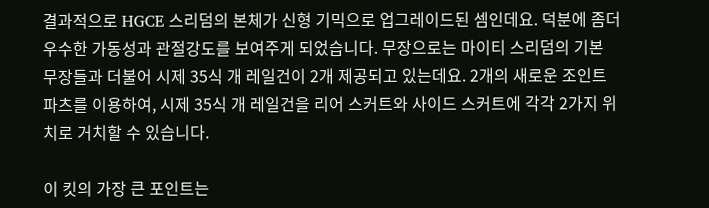결과적으로 HGCE 스리덤의 본체가 신형 기믹으로 업그레이드된 셈인데요. 덕분에 좀더 우수한 가동성과 관절강도를 보여주게 되었습니다. 무장으로는 마이티 스리덤의 기본 무장들과 더불어 시제 35식 개 레일건이 2개 제공되고 있는데요. 2개의 새로운 조인트 파츠를 이용하여, 시제 35식 개 레일건을 리어 스커트와 사이드 스커트에 각각 2가지 위치로 거치할 수 있습니다.

이 킷의 가장 큰 포인트는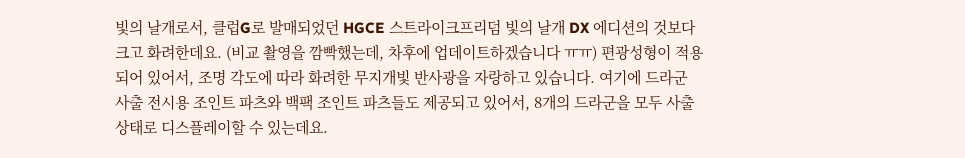빛의 날개로서, 클럽G로 발매되었던 HGCE 스트라이크프리덤 빛의 날개 DX 에디션의 것보다 크고 화려한데요. (비교 촬영을 깜빡했는데, 차후에 업데이트하겠습니다 ㅠㅠ) 편광성형이 적용되어 있어서, 조명 각도에 따라 화려한 무지개빛 반사광을 자랑하고 있습니다. 여기에 드라군 사출 전시용 조인트 파츠와 백팩 조인트 파츠들도 제공되고 있어서, 8개의 드라군을 모두 사출상태로 디스플레이할 수 있는데요.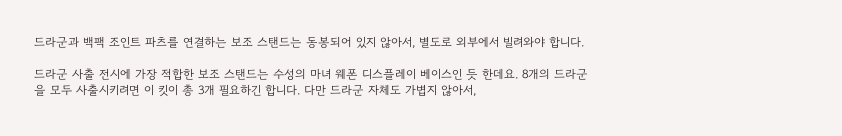드라군과 백팩 조인트 파츠를 연결하는 보조 스탠드는 동봉되어 있지 않아서, 별도로 외부에서 빌려와야 합니다.

드라군 사출 전시에 가장 적합한 보조 스탠드는 수성의 마녀 웨폰 디스플레이 베이스인 듯 한데요. 8개의 드라군을 모두 사출시키려면 이 킷이 총 3개 필요하긴 합니다. 다만 드라군 자체도 가볍지 않아서,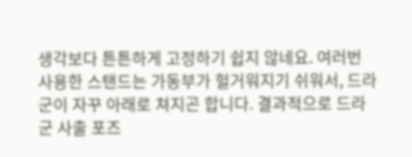생각보다 튼튼하게 고정하기 쉽지 않네요. 여러번 사용한 스탠드는 가동부가 헐거워지기 쉬워서, 드라군이 자꾸 아래로 쳐지곤 합니다. 결과적으로 드라군 사출 포즈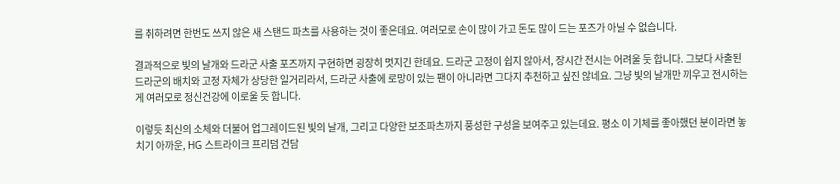를 취하려면 한번도 쓰지 않은 새 스탠드 파츠를 사용하는 것이 좋은데요. 여러모로 손이 많이 가고 돈도 많이 드는 포즈가 아닐 수 없습니다.

결과적으로 빛의 날개와 드라군 사출 포즈까지 구현하면 굉장히 멋지긴 한데요. 드라군 고정이 쉽지 않아서, 장시간 전시는 어려울 둣 합니다. 그보다 사출된 드라군의 배치와 고정 자체가 상당한 일거리라서, 드라군 사출에 로망이 있는 팬이 아니라면 그다지 추천하고 싶진 않네요. 그냥 빛의 날개만 끼우고 전시하는게 여러모로 정신건강에 이로울 듯 합니다.

이렇듯 최신의 소체와 더불어 업그레이드된 빛의 날개, 그리고 다양한 보조파츠까지 풍성한 구성을 보여주고 있는데요. 평소 이 기체를 좋아했던 분이라면 놓치기 아까운, HG 스트라이크 프리덤 건담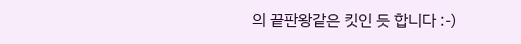의 끝판왕같은 킷인 듯 합니다 :-)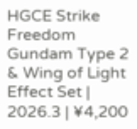HGCE Strike Freedom Gundam Type 2 & Wing of Light Effect Set | 2026.3 | ¥4,200